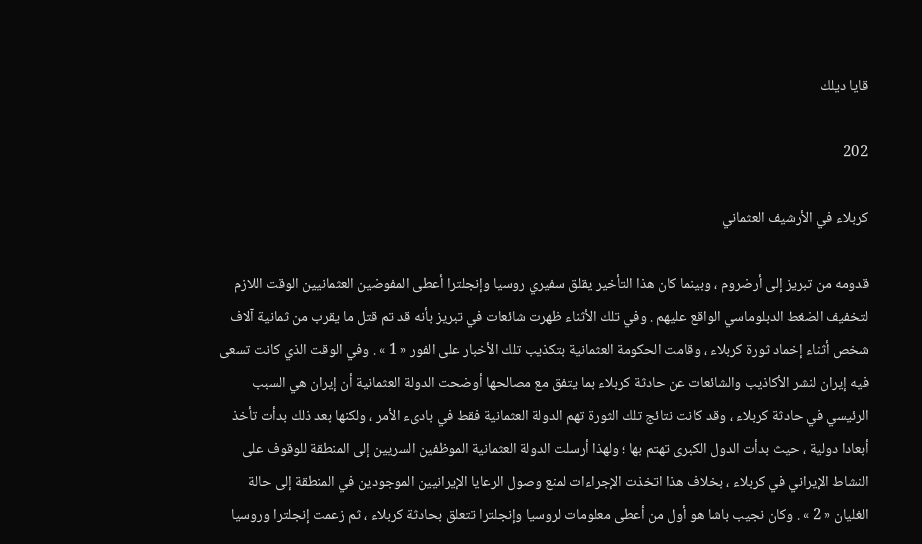قايا ديلك

202

كربلاء في الأرشيف العثماني

قدومه من تبريز إلى أرضروم ، وبينما كان هذا التأخير يقلق سفيري روسيا وإنجلترا أعطى المفوضين العثمانيين الوقت اللازم لتخفيف الضغط الدبلوماسي الواقع عليهم . وفي تلك الأثناء ظهرت شائعات في تبريز بأنه قد تم قتل ما يقرب من ثمانية آلاف شخص أثناء إخماد ثورة كربلاء ، وقامت الحكومة العثمانية بتكذيب تلك الأخبار على الفور « 1 » . وفي الوقت الذي كانت تسعى فيه إيران لنشر الأكاذيب والشائعات عن حادثة كربلاء بما يتفق مع مصالحها أوضحت الدولة العثمانية أن إيران هي السبب الرئيسي في حادثة كربلاء ، وقد كانت نتائج تلك الثورة تهم الدولة العثمانية فقط في بادىء الأمر ، ولكنها بعد ذلك بدأت تأخذ أبعادا دولية ، حيث بدأت الدول الكبرى تهتم بها ؛ ولهذا أرسلت الدولة العثمانية الموظفين السريين إلى المنطقة للوقوف على النشاط الإيراني في كربلاء ، بخلاف هذا اتخذت الإجراءات لمنع وصول الرعايا الإيرانيين الموجودين في المنطقة إلى حالة الغليان « 2 » . وكان نجيب باشا هو أول من أعطى معلومات لروسيا وإنجلترا تتعلق بحادثة كربلاء ، ثم زعمت إنجلترا وروسيا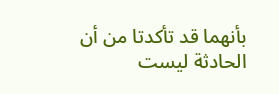بأنهما قد تأكدتا من أن الحادثة ليست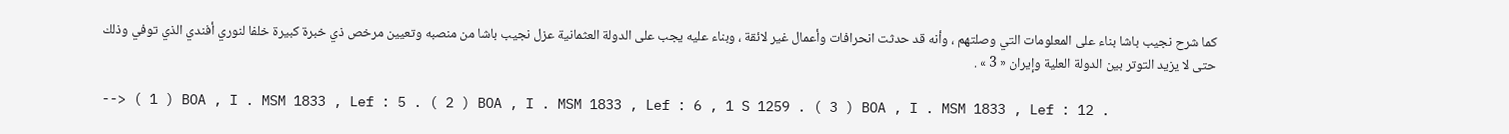كما شرح نجيب باشا بناء على المعلومات التي وصلتهم ، وأنه قد حدثت انحرافات وأعمال غير لائقة ، وبناء عليه يجب على الدولة العثمانية عزل نجيب باشا من منصبه وتعيين مرخص ذي خبرة كبيرة خلفا لنوري أفندي الذي توفي وذلك حتى لا يزيد التوتر بين الدولة العلية وإيران « 3 » .

--> ( 1 ) BOA , I . MSM 1833 , Lef : 5 . ( 2 ) BOA , I . MSM 1833 , Lef : 6 , 1 S 1259 . ( 3 ) BOA , I . MSM 1833 , Lef : 12 .